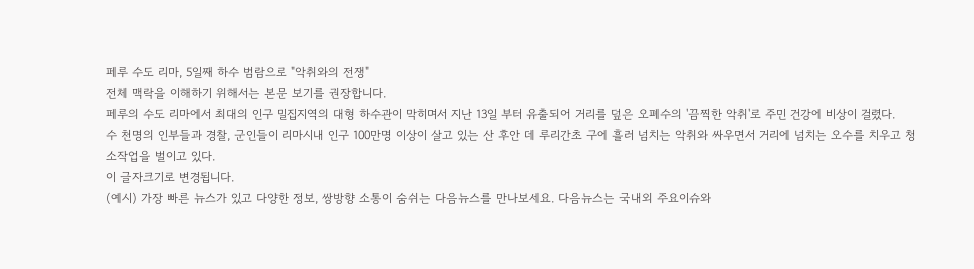페루 수도 리마, 5일째 하수 범람으로 "악취와의 전쟁"
전체 맥락을 이해하기 위해서는 본문 보기를 권장합니다.
페루의 수도 리마에서 최대의 인구 밀집지역의 대형 하수관이 막히며서 지난 13일 부터 유출되어 거리를 덮은 오폐수의 '끔찍한 악취'로 주민 건강에 비상이 걸렸다.
수 천명의 인부들과 경찰, 군인들이 리마시내 인구 100만명 이상이 살고 있는 산 후안 데 루리간초 구에 흘러 넘치는 악취와 싸우면서 거리에 넘치는 오수를 치우고 청소작업을 벌이고 있다.
이 글자크기로 변경됩니다.
(예시) 가장 빠른 뉴스가 있고 다양한 정보, 쌍방향 소통이 숨쉬는 다음뉴스를 만나보세요. 다음뉴스는 국내외 주요이슈와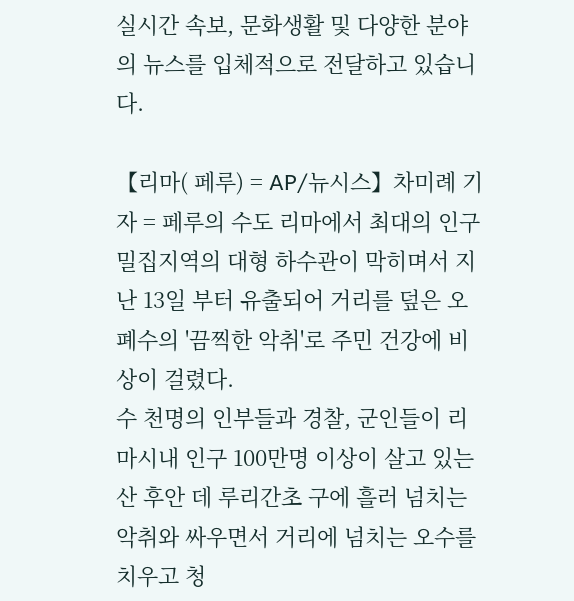실시간 속보, 문화생활 및 다양한 분야의 뉴스를 입체적으로 전달하고 있습니다.

【리마( 페루) = AP/뉴시스】차미례 기자 = 페루의 수도 리마에서 최대의 인구 밀집지역의 대형 하수관이 막히며서 지난 13일 부터 유출되어 거리를 덮은 오폐수의 '끔찍한 악취'로 주민 건강에 비상이 걸렸다.
수 천명의 인부들과 경찰, 군인들이 리마시내 인구 100만명 이상이 살고 있는 산 후안 데 루리간초 구에 흘러 넘치는 악취와 싸우면서 거리에 넘치는 오수를 치우고 청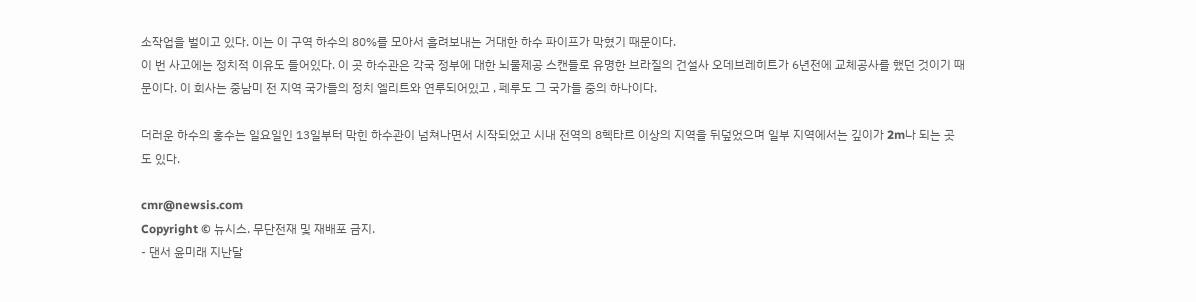소작업을 벌이고 있다. 이는 이 구역 하수의 80%를 모아서 흘려보내는 거대한 하수 파이프가 막혔기 때문이다.
이 번 사고에는 정치적 이유도 들어있다. 이 곳 하수관은 각국 정부에 대한 뇌물제공 스캔들로 유명한 브라질의 건설사 오데브레히트가 6년전에 교체공사를 했던 것이기 때문이다. 이 회사는 중남미 전 지역 국가들의 정치 엘리트와 연루되어있고 , 페루도 그 국가들 중의 하나이다.

더러운 하수의 홍수는 일요일인 13일부터 막힌 하수관이 넘쳐나면서 시작되었고 시내 전역의 8헥타르 이상의 지역을 뒤덮었으며 일부 지역에서는 깊이가 2m나 되는 곳도 있다.

cmr@newsis.com
Copyright © 뉴시스. 무단전재 및 재배포 금지.
- 댄서 윤미래 지난달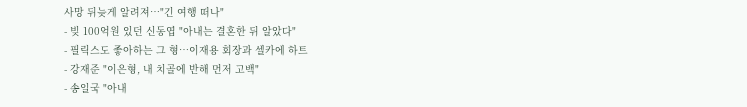사망 뒤늦게 알려져…"긴 여행 떠나"
- 빚 100억원 있던 신동엽 "아내는 결혼한 뒤 알았다"
- 필릭스도 좋아하는 그 형…이재용 회장과 셀카에 하트
- 강재준 "이은형, 내 치골에 반해 먼저 고백"
- 송일국 "아내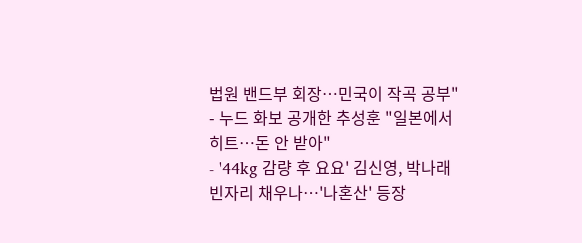법원 밴드부 회장…민국이 작곡 공부"
- 누드 화보 공개한 추성훈 "일본에서 히트…돈 안 받아"
- '44kg 감량 후 요요' 김신영, 박나래 빈자리 채우나…'나혼산' 등장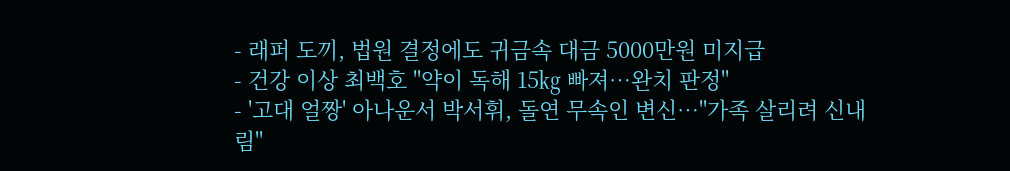- 래퍼 도끼, 법원 결정에도 귀금속 대금 5000만원 미지급
- 건강 이상 최백호 "약이 독해 15㎏ 빠져…완치 판정"
- '고대 얼짱' 아나운서 박서휘, 돌연 무속인 변신…"가족 살리려 신내림"